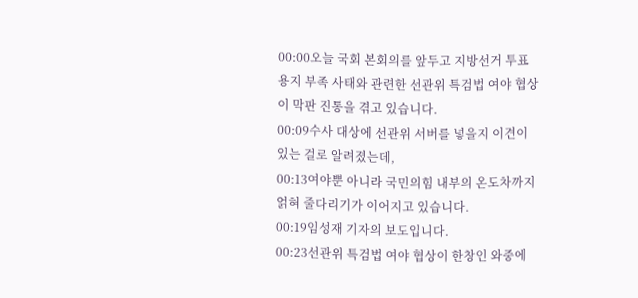00:00오늘 국회 본회의를 앞두고 지방선거 투표용지 부족 사태와 관련한 선관위 특검법 여야 협상이 막판 진통을 겪고 있습니다.
00:09수사 대상에 선관위 서버를 넣을지 이견이 있는 걸로 알려졌는데,
00:13여야뿐 아니라 국민의힘 내부의 온도차까지 얽혀 줄다리기가 이어지고 있습니다.
00:19임성재 기자의 보도입니다.
00:23선관위 특검법 여야 협상이 한창인 와중에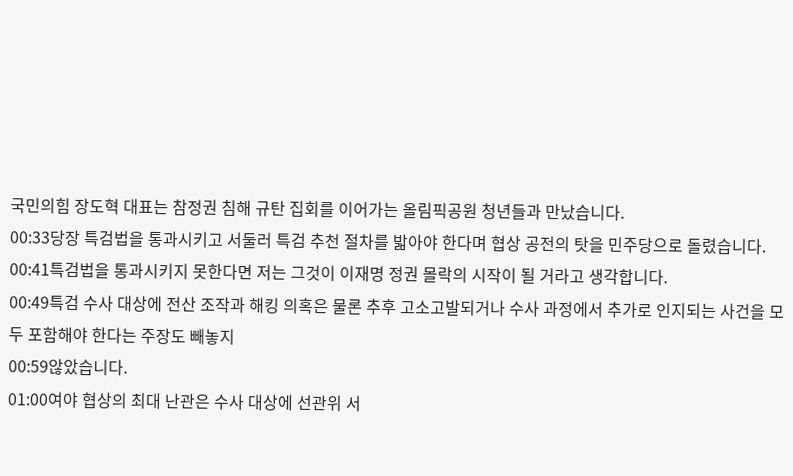국민의힘 장도혁 대표는 참정권 침해 규탄 집회를 이어가는 올림픽공원 청년들과 만났습니다.
00:33당장 특검법을 통과시키고 서둘러 특검 추천 절차를 밟아야 한다며 협상 공전의 탓을 민주당으로 돌렸습니다.
00:41특검법을 통과시키지 못한다면 저는 그것이 이재명 정권 몰락의 시작이 될 거라고 생각합니다.
00:49특검 수사 대상에 전산 조작과 해킹 의혹은 물론 추후 고소고발되거나 수사 과정에서 추가로 인지되는 사건을 모두 포함해야 한다는 주장도 빼놓지
00:59않았습니다.
01:00여야 협상의 최대 난관은 수사 대상에 선관위 서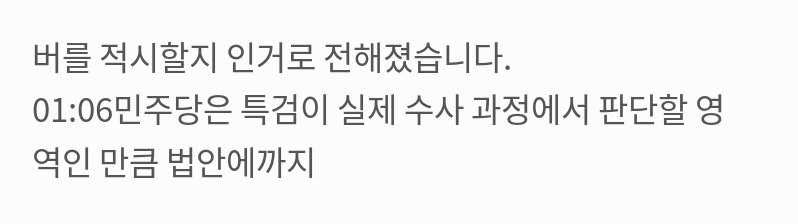버를 적시할지 인거로 전해졌습니다.
01:06민주당은 특검이 실제 수사 과정에서 판단할 영역인 만큼 법안에까지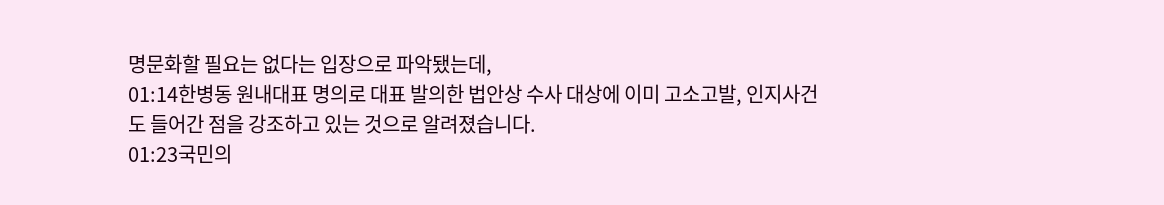명문화할 필요는 없다는 입장으로 파악됐는데,
01:14한병동 원내대표 명의로 대표 발의한 법안상 수사 대상에 이미 고소고발, 인지사건도 들어간 점을 강조하고 있는 것으로 알려졌습니다.
01:23국민의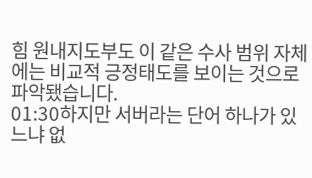힘 원내지도부도 이 같은 수사 범위 자체에는 비교적 긍정태도를 보이는 것으로 파악됐습니다.
01:30하지만 서버라는 단어 하나가 있느냐 없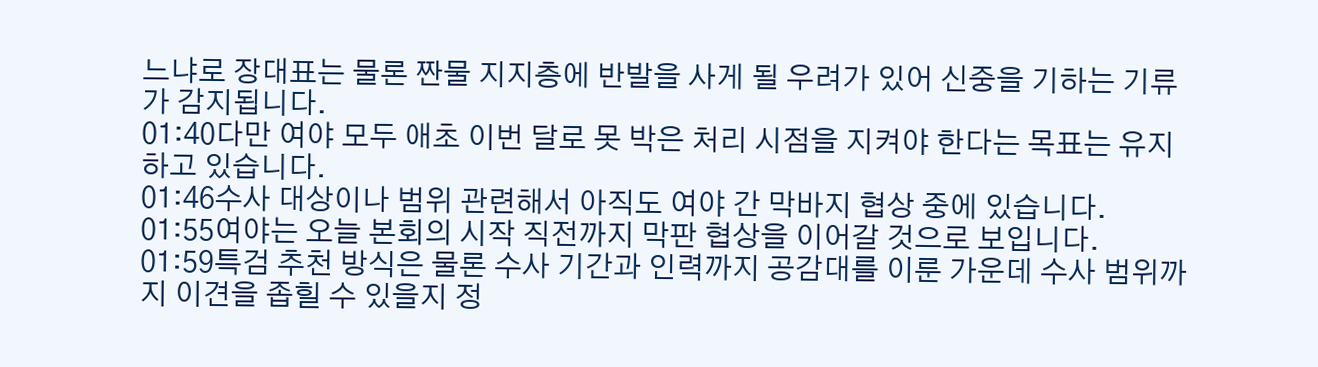느냐로 장대표는 물론 짠물 지지층에 반발을 사게 될 우려가 있어 신중을 기하는 기류가 감지됩니다.
01:40다만 여야 모두 애초 이번 달로 못 박은 처리 시점을 지켜야 한다는 목표는 유지하고 있습니다.
01:46수사 대상이나 범위 관련해서 아직도 여야 간 막바지 협상 중에 있습니다.
01:55여야는 오늘 본회의 시작 직전까지 막판 협상을 이어갈 것으로 보입니다.
01:59특검 추천 방식은 물론 수사 기간과 인력까지 공감대를 이룬 가운데 수사 범위까지 이견을 좁힐 수 있을지 정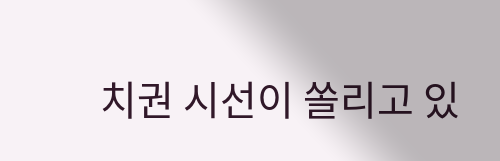치권 시선이 쏠리고 있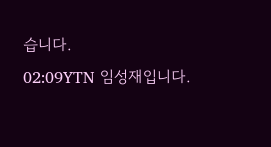습니다.
02:09YTN 임성재입니다.